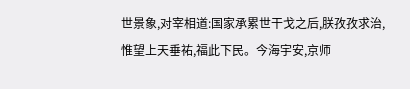世景象,对宰相道:国家承累世干戈之后,朕孜孜求治,惟望上天垂祐,福此下民。今海宇安,京师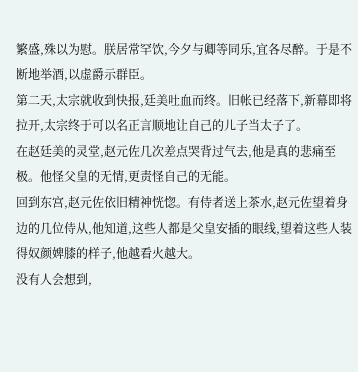繁盛,殊以为慰。朕居常罕饮,今夕与卿等同乐,宜各尽醉。于是不断地举酒,以虚爵示群臣。
第二天,太宗就收到快报,廷美吐血而终。旧帐已经落下,新幕即将拉开,太宗终于可以名正言顺地让自己的儿子当太子了。
在赵廷美的灵堂,赵元佐几次差点哭背过气去,他是真的悲痛至极。他怪父皇的无情,更责怪自己的无能。
回到东宫,赵元佐依旧精神恍惚。有侍者送上茶水,赵元佐望着身边的几位侍从,他知道,这些人都是父皇安插的眼线,望着这些人装得奴颜婢膝的样子,他越看火越大。
没有人会想到,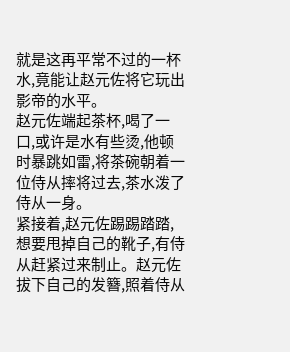就是这再平常不过的一杯水,竟能让赵元佐将它玩出影帝的水平。
赵元佐端起茶杯,喝了一口,或许是水有些烫,他顿时暴跳如雷,将茶碗朝着一位侍从摔将过去,茶水泼了侍从一身。
紧接着,赵元佐踢踢踏踏,想要甩掉自己的靴子,有侍从赶紧过来制止。赵元佐拔下自己的发簪,照着侍从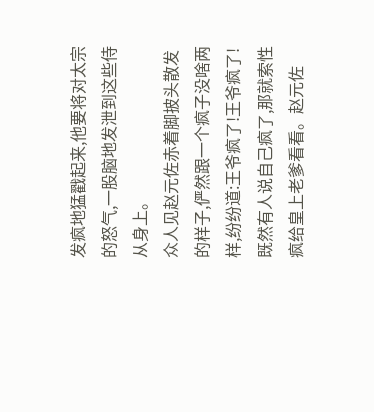发疯地猛戳起来,他要将对太宗的怒气,一股脑地发泄到这些侍从身上。
众人见赵元佐赤着脚披头散发的样子,俨然跟一个疯子没啥两样,纷纷道:王爷疯了!王爷疯了!
既然有人说自己疯了,那就索性疯给皇上老爹看看。赵元佐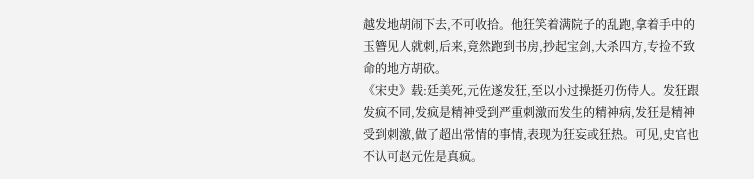越发地胡闹下去,不可收拾。他狂笑着满院子的乱跑,拿着手中的玉簪见人就刺,后来,竟然跑到书房,抄起宝剑,大杀四方,专捡不致命的地方胡砍。
《宋史》载:廷美死,元佐遂发狂,至以小过操挺刃伤侍人。发狂跟发疯不同,发疯是精神受到严重刺激而发生的精神病,发狂是精神受到刺激,做了超出常情的事情,表现为狂妄或狂热。可见,史官也不认可赵元佐是真疯。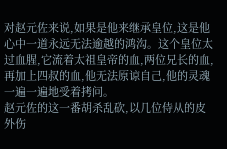对赵元佐来说,如果是他来继承皇位,这是他心中一道永远无法逾越的鸿沟。这个皇位太过血腥,它流着太祖皇帝的血,两位兄长的血,再加上四叔的血,他无法原谅自己,他的灵魂一遍一遍地受着拷问。
赵元佐的这一番胡杀乱砍,以几位侍从的皮外伤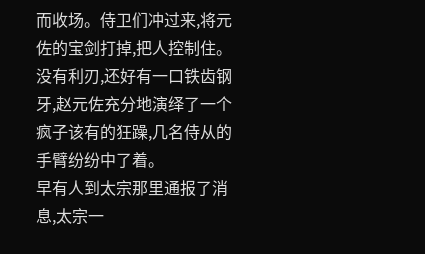而收场。侍卫们冲过来,将元佐的宝剑打掉,把人控制住。没有利刃,还好有一口铁齿钢牙,赵元佐充分地演绎了一个疯子该有的狂躁,几名侍从的手臂纷纷中了着。
早有人到太宗那里通报了消息,太宗一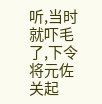听,当时就吓毛了,下令将元佐关起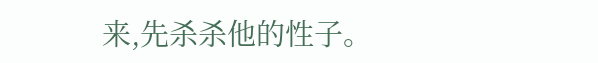来,先杀杀他的性子。